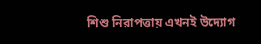শিশু নিরাপত্তায় এখনই উদ্যোগ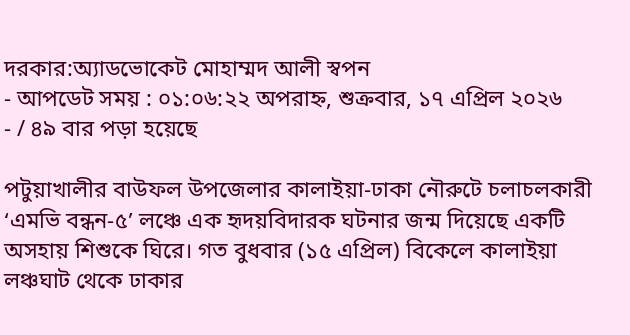দরকার:অ্যাডভোকেট মোহাম্মদ আলী স্বপন
- আপডেট সময় : ০১:০৬:২২ অপরাহ্ন, শুক্রবার, ১৭ এপ্রিল ২০২৬
- / ৪৯ বার পড়া হয়েছে

পটুয়াখালীর বাউফল উপজেলার কালাইয়া-ঢাকা নৌরুটে চলাচলকারী ‘এমভি বন্ধন-৫’ লঞ্চে এক হৃদয়বিদারক ঘটনার জন্ম দিয়েছে একটি অসহায় শিশুকে ঘিরে। গত বুধবার (১৫ এপ্রিল) বিকেলে কালাইয়া লঞ্চঘাট থেকে ঢাকার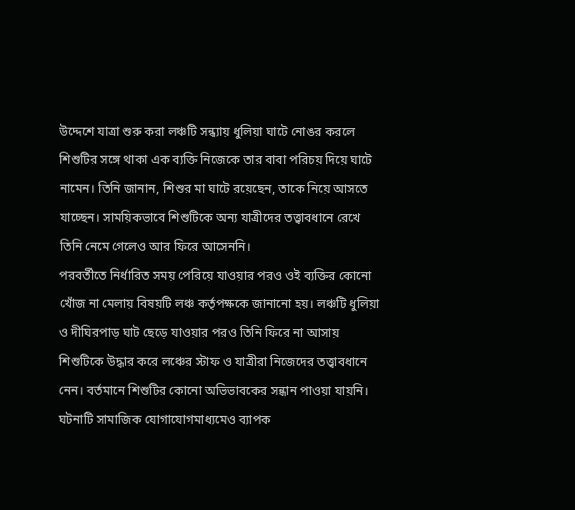উদ্দেশে যাত্রা শুরু করা লঞ্চটি সন্ধ্যায় ধুলিয়া ঘাটে নোঙর করলে শিশুটির সঙ্গে থাকা এক ব্যক্তি নিজেকে তার বাবা পরিচয় দিয়ে ঘাটে নামেন। তিনি জানান, শিশুর মা ঘাটে রয়েছেন, তাকে নিয়ে আসতে যাচ্ছেন। সাময়িকভাবে শিশুটিকে অন্য যাত্রীদের তত্ত্বাবধানে রেখে তিনি নেমে গেলেও আর ফিরে আসেননি।
পরবর্তীতে নির্ধারিত সময় পেরিয়ে যাওয়ার পরও ওই ব্যক্তির কোনো খোঁজ না মেলায় বিষয়টি লঞ্চ কর্তৃপক্ষকে জানানো হয়। লঞ্চটি ধুলিয়া ও দীঘিরপাড় ঘাট ছেড়ে যাওয়ার পরও তিনি ফিরে না আসায় শিশুটিকে উদ্ধার করে লঞ্চের স্টাফ ও যাত্রীরা নিজেদের তত্ত্বাবধানে নেন। বর্তমানে শিশুটির কোনো অভিভাবকের সন্ধান পাওয়া যায়নি।
ঘটনাটি সামাজিক যোগাযোগমাধ্যমেও ব্যাপক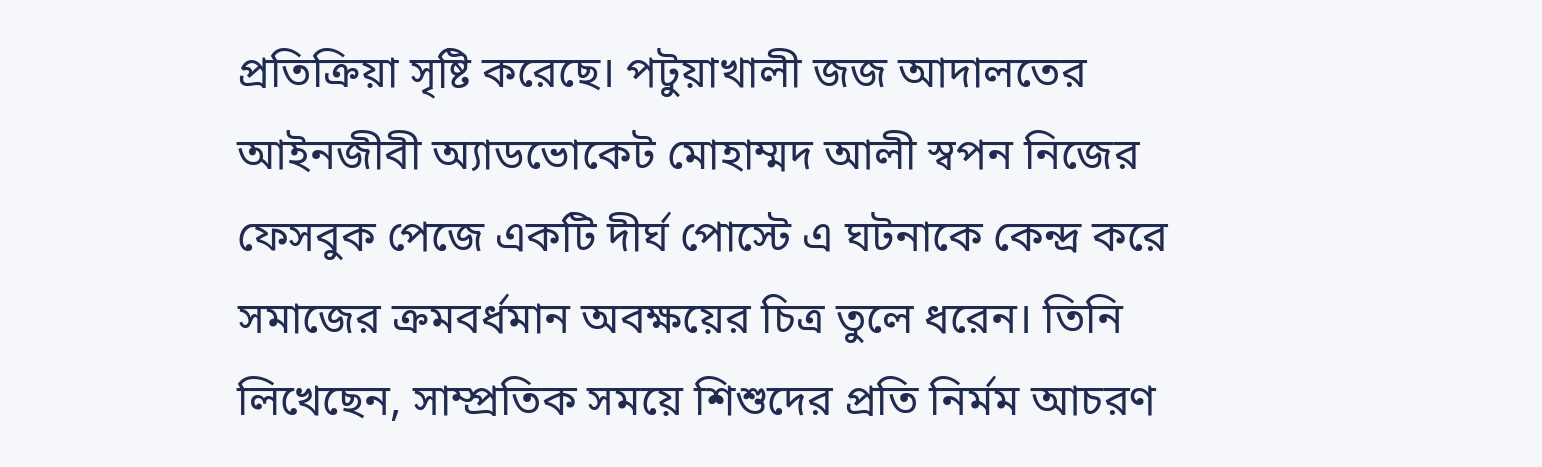প্রতিক্রিয়া সৃষ্টি করেছে। পটুয়াখালী জজ আদালতের আইনজীবী অ্যাডভোকেট মোহাম্মদ আলী স্বপন নিজের ফেসবুক পেজে একটি দীর্ঘ পোস্টে এ ঘটনাকে কেন্দ্র করে সমাজের ক্রমবর্ধমান অবক্ষয়ের চিত্র তুলে ধরেন। তিনি লিখেছেন, সাম্প্রতিক সময়ে শিশুদের প্রতি নির্মম আচরণ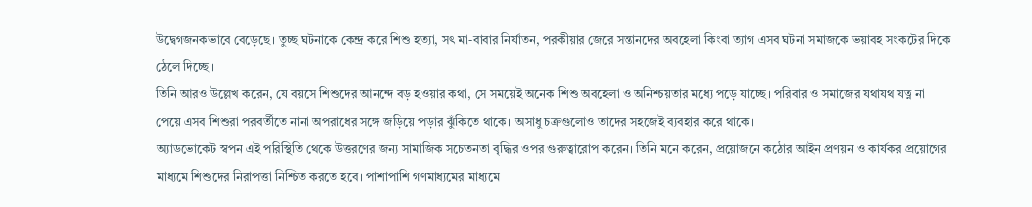উদ্বেগজনকভাবে বেড়েছে। তুচ্ছ ঘটনাকে কেন্দ্র করে শিশু হত্যা, সৎ মা-বাবার নির্যাতন, পরকীয়ার জেরে সন্তানদের অবহেলা কিংবা ত্যাগ এসব ঘটনা সমাজকে ভয়াবহ সংকটের দিকে ঠেলে দিচ্ছে।
তিনি আরও উল্লেখ করেন, যে বয়সে শিশুদের আনন্দে বড় হওয়ার কথা, সে সময়েই অনেক শিশু অবহেলা ও অনিশ্চয়তার মধ্যে পড়ে যাচ্ছে। পরিবার ও সমাজের যথাযথ যত্ন না পেয়ে এসব শিশুরা পরবর্তীতে নানা অপরাধের সঙ্গে জড়িয়ে পড়ার ঝুঁকিতে থাকে। অসাধু চক্রগুলোও তাদের সহজেই ব্যবহার করে থাকে।
অ্যাডভোকেট স্বপন এই পরিস্থিতি থেকে উত্তরণের জন্য সামাজিক সচেতনতা বৃদ্ধির ওপর গুরুত্বারোপ করেন। তিনি মনে করেন, প্রয়োজনে কঠোর আইন প্রণয়ন ও কার্যকর প্রয়োগের মাধ্যমে শিশুদের নিরাপত্তা নিশ্চিত করতে হবে। পাশাপাশি গণমাধ্যমের মাধ্যমে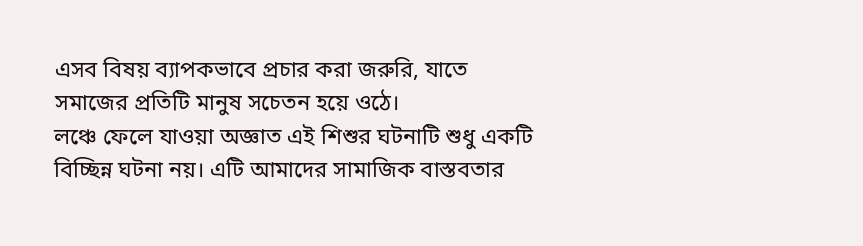এসব বিষয় ব্যাপকভাবে প্রচার করা জরুরি, যাতে সমাজের প্রতিটি মানুষ সচেতন হয়ে ওঠে।
লঞ্চে ফেলে যাওয়া অজ্ঞাত এই শিশুর ঘটনাটি শুধু একটি বিচ্ছিন্ন ঘটনা নয়। এটি আমাদের সামাজিক বাস্তবতার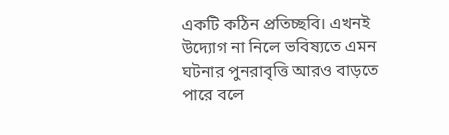একটি কঠিন প্রতিচ্ছবি। এখনই উদ্যোগ না নিলে ভবিষ্যতে এমন ঘটনার পুনরাবৃত্তি আরও বাড়তে পারে বলে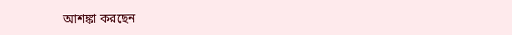আশঙ্কা করছেন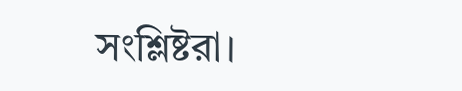সংশ্লিষ্টরা।